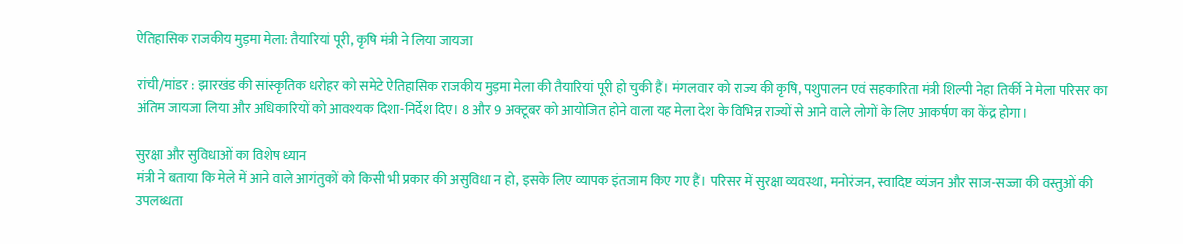ऐतिहासिक राजकीय मुड़मा मेला: तैयारियां पूरी, कृषि मंत्री ने लिया जायजा

रांची/मांडर : झारखंड की सांस्कृतिक धरोहर को समेटे ऐतिहासिक राजकीय मुड़मा मेला की तैयारियां पूरी हो चुकी हैं। मंगलवार को राज्य की कृषि, पशुपालन एवं सहकारिता मंत्री शिल्पी नेहा तिर्की ने मेला परिसर का अंतिम जायजा लिया और अधिकारियों को आवश्यक दिशा-निर्देश दिए। 8 और 9 अक्टूबर को आयोजित होने वाला यह मेला देश के विभिन्न राज्यों से आने वाले लोगों के लिए आकर्षण का केंद्र होगा।

सुरक्षा और सुविधाओं का विशेष ध्यान
मंत्री ने बताया कि मेले में आने वाले आगंतुकों को किसी भी प्रकार की असुविधा न हो, इसके लिए व्यापक इंतजाम किए गए हैं। परिसर में सुरक्षा व्यवस्था, मनोरंजन, स्वादिष्ट व्यंजन और साज-सज्जा की वस्तुओं की उपलब्धता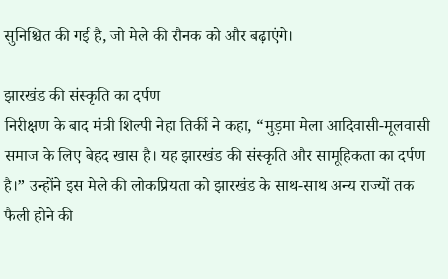सुनिश्चित की गई है, जो मेले की रौनक को और बढ़ाएंगे।

झारखंड की संस्कृति का दर्पण
निरीक्षण के बाद मंत्री शिल्पी नेहा तिर्की ने कहा, “मुड़मा मेला आदिवासी-मूलवासी समाज के लिए बेहद खास है। यह झारखंड की संस्कृति और सामूहिकता का दर्पण है।” उन्होंने इस मेले की लोकप्रियता को झारखंड के साथ-साथ अन्य राज्यों तक फैली होने की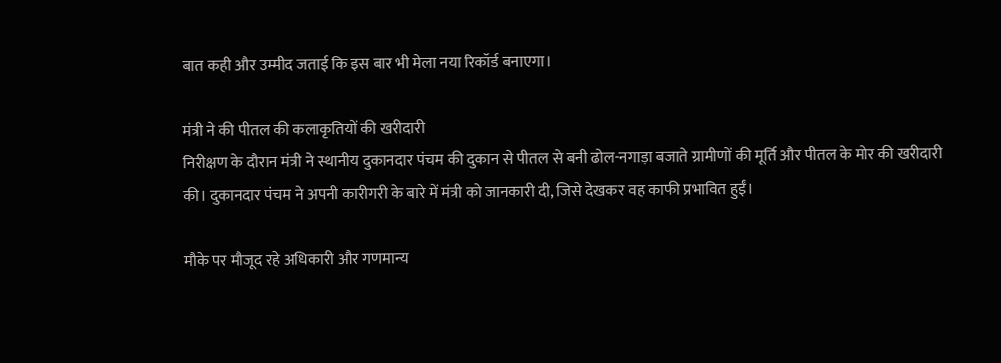बात कही और उम्मीद जताई कि इस बार भी मेला नया रिकॉर्ड बनाएगा।

मंत्री ने की पीतल की कलाकृतियों की खरीदारी
निरीक्षण के दौरान मंत्री ने स्थानीय दुकानदार पंचम की दुकान से पीतल से बनी ढोल-नगाड़ा बजाते ग्रामीणों की मूर्ति और पीतल के मोर की खरीदारी की। दुकानदार पंचम ने अपनी कारीगरी के बारे में मंत्री को जानकारी दी, जिसे देखकर वह काफी प्रभावित हुईं।

मौके पर मौजूद रहे अधिकारी और गणमान्य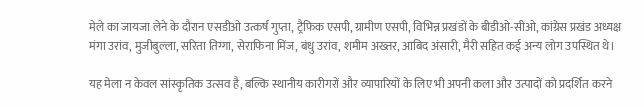मेले का जायजा लेने के दौरान एसडीओ उत्कर्ष गुप्ता, ट्रैफिक एसपी, ग्रामीण एसपी, विभिन्न प्रखंडों के बीडीओ-सीओ, कांग्रेस प्रखंड अध्यक्ष मंगा उरांव, मुजीबुल्ला, सरिता तिग्गा, सेराफिना मिंज, बंधु उरांव, शमीम अख्तर, आबिद अंसारी, मैरी सहित कई अन्य लोग उपस्थित थे।

यह मेला न केवल सांस्कृतिक उत्सव है, बल्कि स्थानीय कारीगरों और व्यापारियों के लिए भी अपनी कला और उत्पादों को प्रदर्शित करने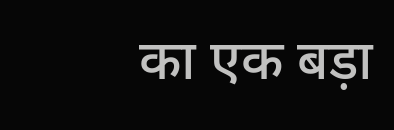का एक बड़ा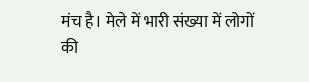मंच है। मेले में भारी संख्या में लोगों की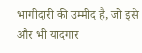भागीदारी की उम्मीद है, जो इसे और भी यादगार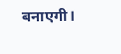बनाएगी।